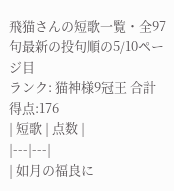飛猫さんの短歌一覧・全97句最新の投句順の5/10ページ目
ランク: 猫神様9冠王 合計得点:176
| 短歌 | 点数 |
|---|---|
| 如月の福良に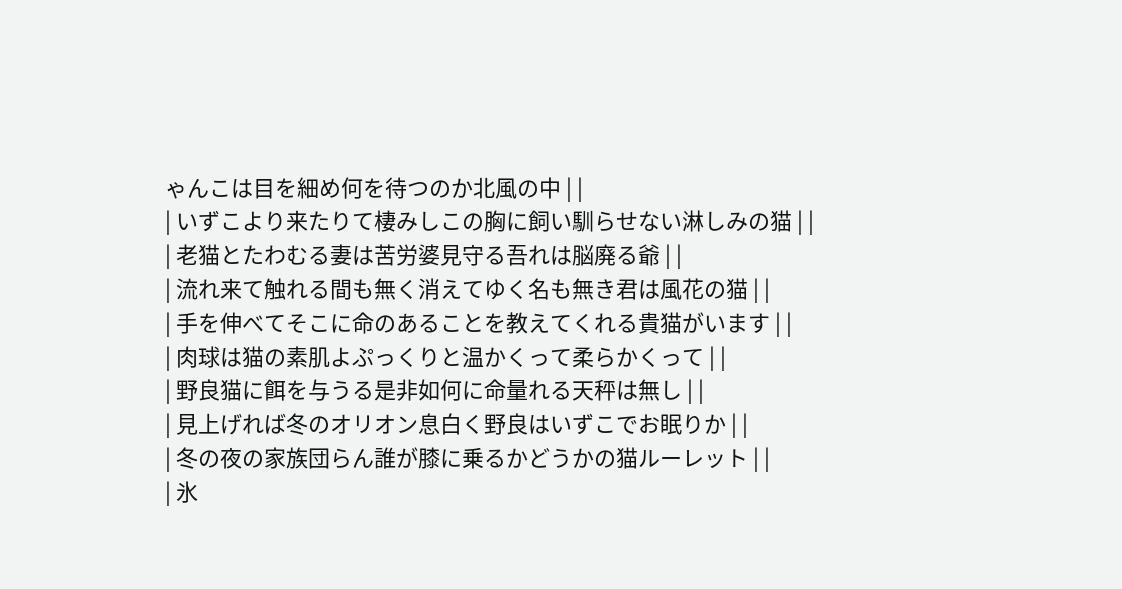ゃんこは目を細め何を待つのか北風の中 | |
| いずこより来たりて棲みしこの胸に飼い馴らせない淋しみの猫 | |
| 老猫とたわむる妻は苦労婆見守る吾れは脳廃る爺 | |
| 流れ来て触れる間も無く消えてゆく名も無き君は風花の猫 | |
| 手を伸べてそこに命のあることを教えてくれる貴猫がいます | |
| 肉球は猫の素肌よぷっくりと温かくって柔らかくって | |
| 野良猫に餌を与うる是非如何に命量れる天秤は無し | |
| 見上げれば冬のオリオン息白く野良はいずこでお眠りか | |
| 冬の夜の家族団らん誰が膝に乗るかどうかの猫ルーレット | |
| 氷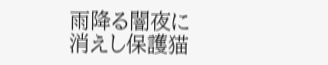雨降る闇夜に消えし保護猫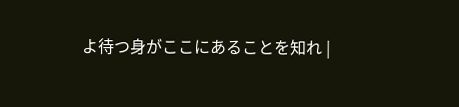よ待つ身がここにあることを知れ |